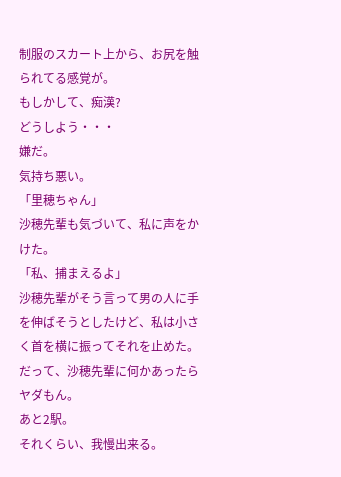制服のスカート上から、お尻を触られてる感覚が。
もしかして、痴漢?
どうしよう・・・
嫌だ。
気持ち悪い。
「里穂ちゃん」
沙穂先輩も気づいて、私に声をかけた。
「私、捕まえるよ」
沙穂先輩がそう言って男の人に手を伸ばそうとしたけど、私は小さく首を横に振ってそれを止めた。
だって、沙穂先輩に何かあったらヤダもん。
あと2駅。
それくらい、我慢出来る。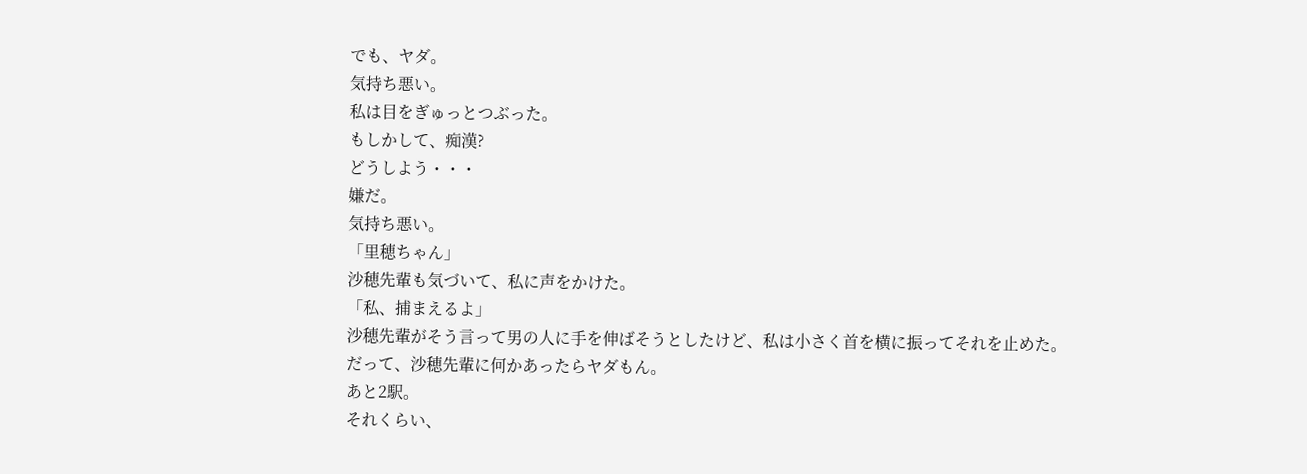でも、ヤダ。
気持ち悪い。
私は目をぎゅっとつぶった。
もしかして、痴漢?
どうしよう・・・
嫌だ。
気持ち悪い。
「里穂ちゃん」
沙穂先輩も気づいて、私に声をかけた。
「私、捕まえるよ」
沙穂先輩がそう言って男の人に手を伸ばそうとしたけど、私は小さく首を横に振ってそれを止めた。
だって、沙穂先輩に何かあったらヤダもん。
あと2駅。
それくらい、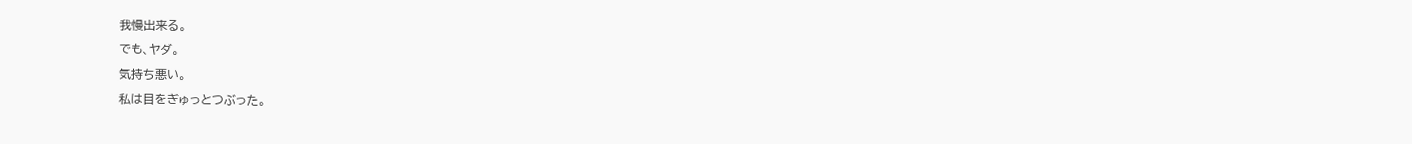我慢出来る。
でも、ヤダ。
気持ち悪い。
私は目をぎゅっとつぶった。